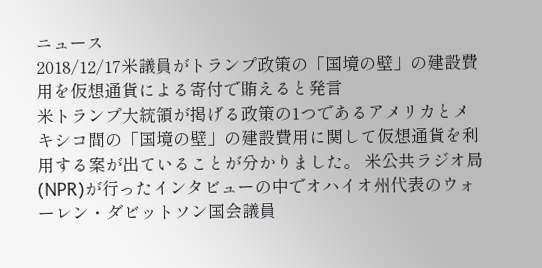ニュース
2018/12/17米議員がトランプ政策の「国境の壁」の建設費用を仮想通貨による寄付で賄えると発言
米トランプ大統領が掲げる政策の1つであるアメリカとメキシコ間の「国境の壁」の建設費用に関して仮想通貨を利用する案が出ていることが分かりました。 米公共ラジオ局(NPR)が行ったインタビューの中でオハイオ州代表のウォーレン・ダビットソン国会議員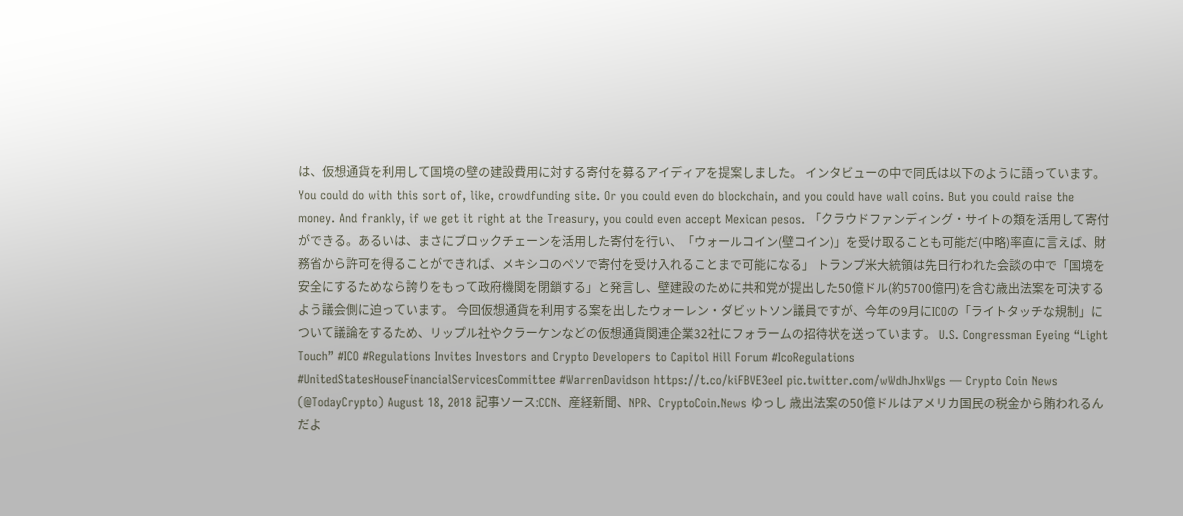は、仮想通貨を利用して国境の壁の建設費用に対する寄付を募るアイディアを提案しました。 インタビューの中で同氏は以下のように語っています。 You could do with this sort of, like, crowdfunding site. Or you could even do blockchain, and you could have wall coins. But you could raise the money. And frankly, if we get it right at the Treasury, you could even accept Mexican pesos. 「クラウドファンディング・サイトの類を活用して寄付ができる。あるいは、まさにブロックチェーンを活用した寄付を行い、「ウォールコイン(壁コイン)」を受け取ることも可能だ(中略)率直に言えば、財務省から許可を得ることができれば、メキシコのペソで寄付を受け入れることまで可能になる」 トランプ米大統領は先日行われた会談の中で「国境を安全にするためなら誇りをもって政府機関を閉鎖する」と発言し、壁建設のために共和党が提出した50億ドル(約5700億円)を含む歳出法案を可決するよう議会側に迫っています。 今回仮想通貨を利用する案を出したウォーレン・ダビットソン議員ですが、今年の9月にICOの「ライトタッチな規制」について議論をするため、リップル社やクラーケンなどの仮想通貨関連企業32社にフォラームの招待状を送っています。 U.S. Congressman Eyeing “Light Touch” #ICO #Regulations Invites Investors and Crypto Developers to Capitol Hill Forum #IcoRegulations #UnitedStatesHouseFinancialServicesCommittee #WarrenDavidson https://t.co/kiFBVE3eeI pic.twitter.com/wWdhJhxWgs — Crypto Coin News (@TodayCrypto) August 18, 2018 記事ソース:CCN、産経新聞、NPR、CryptoCoin.News ゆっし 歳出法案の50億ドルはアメリカ国民の税金から賄われるんだよ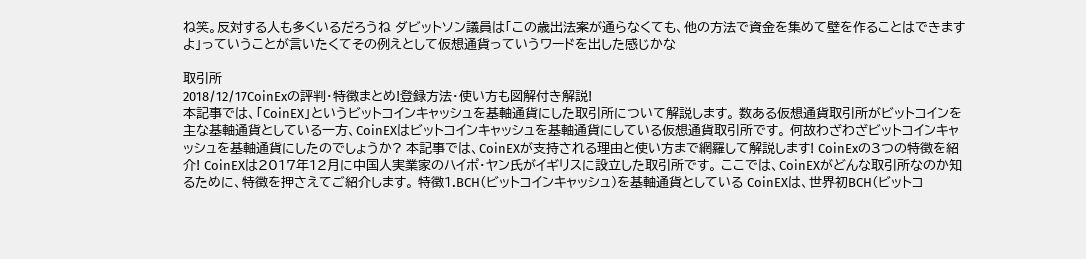ね笑。反対する人も多くいるだろうね ダビットソン議員は「この歳出法案が通らなくても、他の方法で資金を集めて壁を作ることはできますよ」っていうことが言いたくてその例えとして仮想通貨っていうワードを出した感じかな

取引所
2018/12/17CoinExの評判・特徴まとめ!登録方法・使い方も図解付き解説!
本記事では、「CoinEX」というビットコインキャッシュを基軸通貨にした取引所について解説します。 数ある仮想通貨取引所がビットコインを主な基軸通貨としている一方、CoinEXはビットコインキャッシュを基軸通貨にしている仮想通貨取引所です。 何故わざわざビットコインキャッシュを基軸通貨にしたのでしょうか? 本記事では、CoinEXが支持される理由と使い方まで網羅して解説します! CoinExの3つの特徴を紹介! CoinEXは2017年12月に中国人実業家のハイポ・ヤン氏がイギリスに設立した取引所です。 ここでは、CoinEXがどんな取引所なのか知るために、特徴を押さえてご紹介します。 特徴1.BCH(ビットコインキャッシュ)を基軸通貨としている CoinEXは、世界初BCH(ビットコ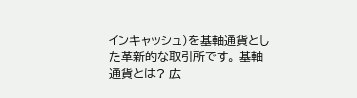インキャッシュ)を基軸通貨とした革新的な取引所です。 基軸通貨とは? 広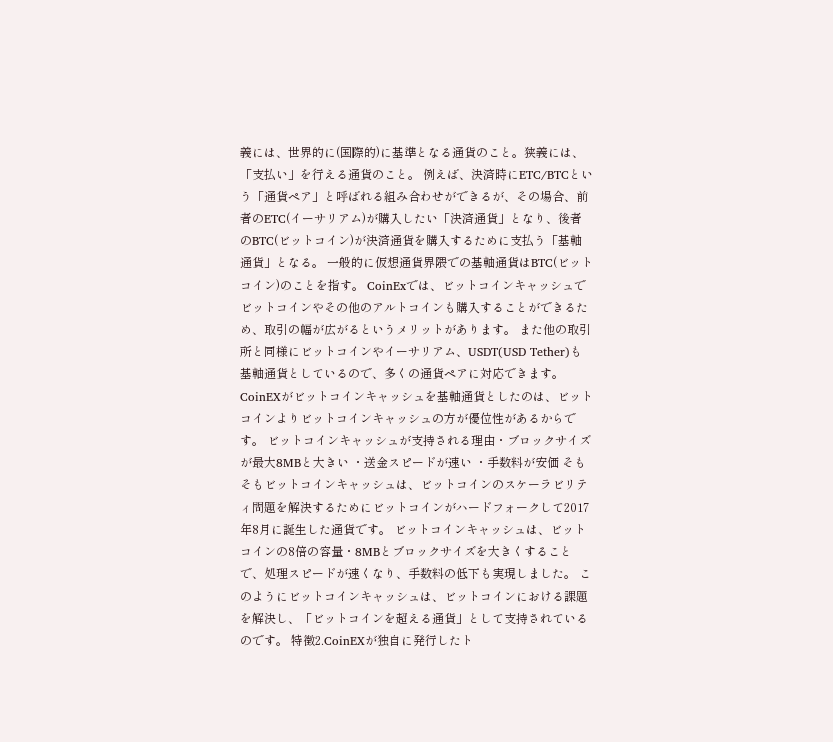義には、世界的に(国際的)に基準となる通貨のこと。狭義には、「支払い」を行える通貨のこと。 例えば、決済時にETC/BTCという「通貨ペア」と呼ばれる組み合わせができるが、その場合、前者のETC(イーサリアム)が購入したい「決済通貨」となり、後者のBTC(ビットコイン)が決済通貨を購入するために支払う「基軸通貨」となる。 一般的に仮想通貨界隈での基軸通貨はBTC(ビットコイン)のことを指す。 CoinExでは、ビットコインキャッシュでビットコインやその他のアルトコインも購入することができるため、取引の幅が広がるというメリットがあります。 また他の取引所と同様にビットコインやイーサリアム、USDT(USD Tether)も基軸通貨としているので、多くの通貨ペアに対応できます。 CoinEXがビットコインキャッシュを基軸通貨としたのは、ビットコインよりビットコインキャッシュの方が優位性があるからです。 ビットコインキャッシュが支持される理由・ブロックサイズが最大8MBと大きい ・送金スピードが速い ・手数料が安価 そもそもビットコインキャッシュは、ビットコインのスケーラビリティ問題を解決するためにビットコインがハードフォークして2017年8月に誕生した通貨です。 ビットコインキャッシュは、ビットコインの8倍の容量・8MBとブロックサイズを大きくすることで、処理スピードが速くなり、手数料の低下も実現しました。 このようにビットコインキャッシュは、ビットコインにおける課題を解決し、「ビットコインを超える通貨」として支持されているのです。 特徴2.CoinEXが独自に発行したト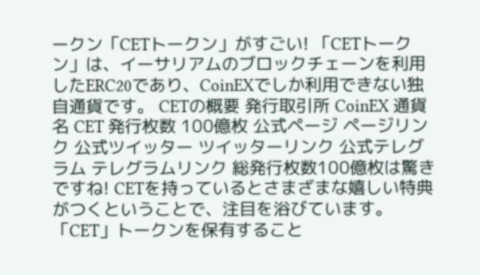ークン「CETトークン」がすごい! 「CETトークン」は、イーサリアムのブロックチェーンを利用したERC20であり、CoinEXでしか利用できない独自通貨です。 CETの概要 発行取引所 CoinEX 通貨名 CET 発行枚数 100億枚 公式ページ ページリンク 公式ツイッター ツイッターリンク 公式テレグラム テレグラムリンク 総発行枚数100億枚は驚きですね! CETを持っているとさまざまな嬉しい特典がつくということで、注目を浴びています。 「CET」トークンを保有すること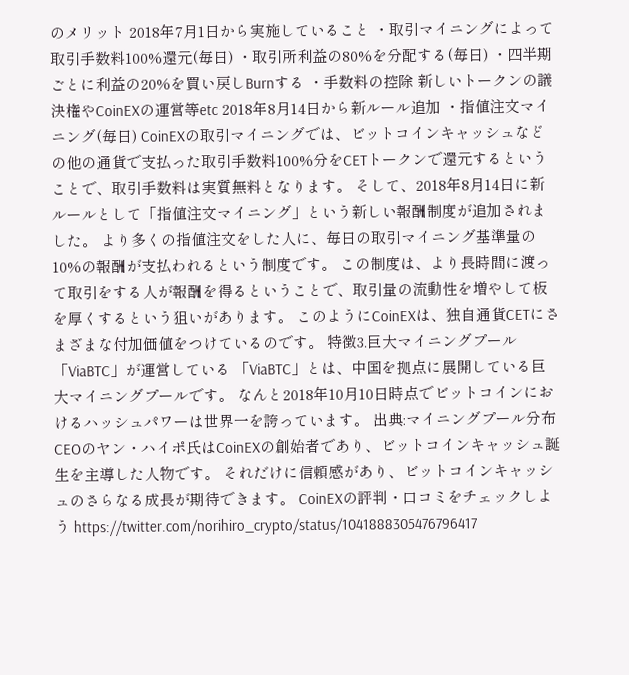のメリット 2018年7月1日から実施していること ・取引マイニングによって取引手数料100%還元(毎日) ・取引所利益の80%を分配する(毎日) ・四半期ごとに利益の20%を買い戻しBurnする ・手数料の控除 新しいトークンの議決権やCoinEXの運営等etc 2018年8月14日から新ルール追加 ・指値注文マイニング(毎日) CoinEXの取引マイニングでは、ビットコインキャッシュなどの他の通貨で支払った取引手数料100%分をCETトークンで還元するということで、取引手数料は実質無料となります。 そして、2018年8月14日に新ルールとして「指値注文マイニング」という新しい報酬制度が追加されました。 より多くの指値注文をした人に、毎日の取引マイニング基準量の10%の報酬が支払われるという制度です。 この制度は、より長時間に渡って取引をする人が報酬を得るということで、取引量の流動性を増やして板を厚くするという狙いがあります。 このようにCoinEXは、独自通貨CETにさまざまな付加価値をつけているのです。 特徴3.巨大マイニングプール「ViaBTC」が運営している 「ViaBTC」とは、中国を拠点に展開している巨大マイニングプールです。 なんと2018年10月10日時点でビットコインにおけるハッシュパワーは世界一を誇っています。 出典:マイニングプール分布 CEOのヤン・ハイポ氏はCoinEXの創始者であり、ビットコインキャッシュ誕生を主導した人物です。 それだけに信頼感があり、ビットコインキャッシュのさらなる成長が期待できます。 CoinEXの評判・口コミをチェックしよう https://twitter.com/norihiro_crypto/status/1041888305476796417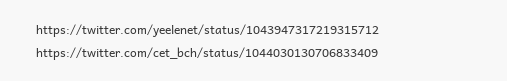https://twitter.com/yeelenet/status/1043947317219315712 https://twitter.com/cet_bch/status/1044030130706833409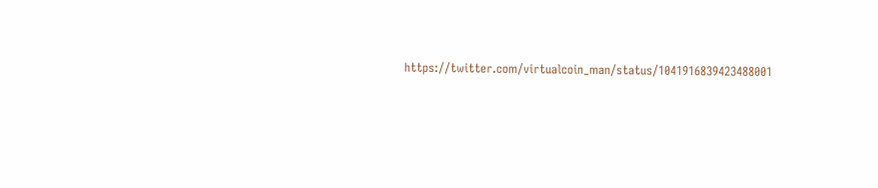https://twitter.com/virtualcoin_man/status/1041916839423488001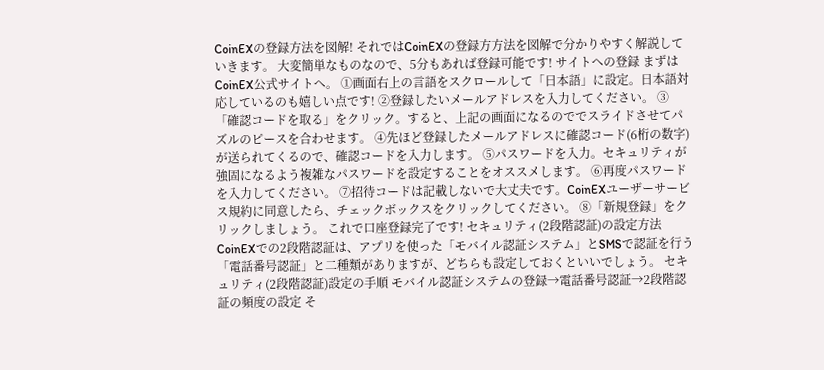CoinEXの登録方法を図解! それではCoinEXの登録方方法を図解で分かりやすく解説していきます。 大変簡単なものなので、5分もあれば登録可能です! サイトへの登録 まずはCoinEX公式サイトへ。 ①画面右上の言語をスクロールして「日本語」に設定。日本語対応しているのも嬉しい点です! ②登録したいメールアドレスを入力してください。 ③「確認コードを取る」をクリック。すると、上記の画面になるのででスライドさせてパズルのピースを合わせます。 ④先ほど登録したメールアドレスに確認コード(6桁の数字)が送られてくるので、確認コードを入力します。 ⑤パスワードを入力。セキュリティが強固になるよう複雑なパスワードを設定することをオススメします。 ⑥再度パスワードを入力してください。 ⑦招待コードは記載しないで大丈夫です。CoinEXユーザーサービス規約に同意したら、チェックボックスをクリックしてください。 ⑧「新規登録」をクリックしましょう。 これで口座登録完了です! セキュリティ(2段階認証)の設定方法 CoinEXでの2段階認証は、アプリを使った「モバイル認証システム」とSMSで認証を行う「電話番号認証」と二種類がありますが、どちらも設定しておくといいでしょう。 セキュリティ(2段階認証)設定の手順 モバイル認証システムの登録→電話番号認証→2段階認証の頻度の設定 そ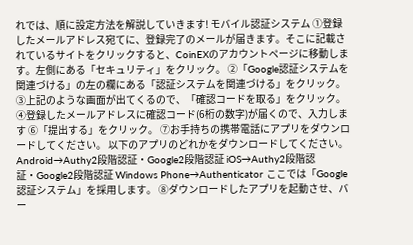れでは、順に設定方法を解説していきます! モバイル認証システム ①登録したメールアドレス宛てに、登録完了のメールが届きます。そこに記載されているサイトをクリックすると、CoinEXのアカウントページに移動します。左側にある「セキュリティ」をクリック。 ②「Google認証システムを関連づける」の左の欄にある「認証システムを関連づける」をクリック。 ③上記のような画面が出てくるので、「確認コードを取る」をクリック。 ④登録したメールアドレスに確認コード(6桁の数字)が届くので、入力します ⑥「提出する」をクリック。 ⑦お手持ちの携帯電話にアプリをダウンロードしてください。 以下のアプリのどれかをダウンロードしてください。 Android→Authy2段階認証・Google2段階認証 iOS→Authy2段階認証・Google2段階認証 Windows Phone→Authenticator ここでは「Google認証システム」を採用します。 ⑧ダウンロードしたアプリを起動させ、バー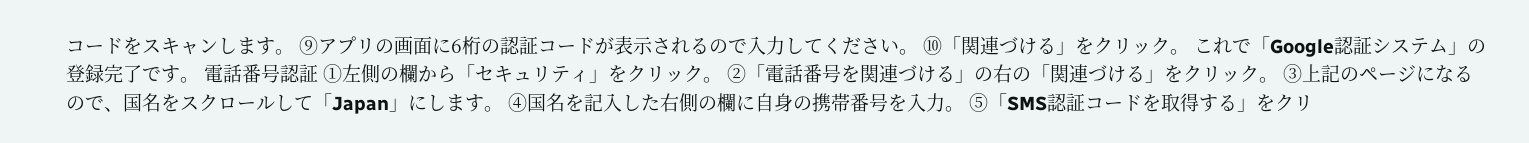コードをスキャンします。 ⑨アプリの画面に6桁の認証コードが表示されるので入力してください。 ⑩「関連づける」をクリック。 これで「Google認証システム」の登録完了です。 電話番号認証 ①左側の欄から「セキュリティ」をクリック。 ②「電話番号を関連づける」の右の「関連づける」をクリック。 ③上記のページになるので、国名をスクロールして「Japan」にします。 ④国名を記入した右側の欄に自身の携帯番号を入力。 ⑤「SMS認証コードを取得する」をクリ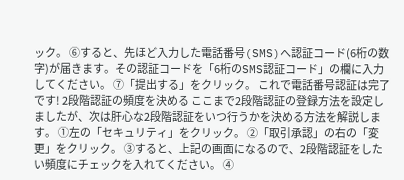ック。 ⑥すると、先ほど入力した電話番号(SMS)へ認証コード(6桁の数字)が届きます。その認証コードを「6桁のSMS認証コード」の欄に入力してください。 ⑦「提出する」をクリック。 これで電話番号認証は完了です! 2段階認証の頻度を決める ここまで2段階認証の登録方法を設定しましたが、次は肝心な2段階認証をいつ行うかを決める方法を解説します。 ①左の「セキュリティ」をクリック。 ②「取引承認」の右の「変更」をクリック。 ③すると、上記の画面になるので、2段階認証をしたい頻度にチェックを入れてください。 ④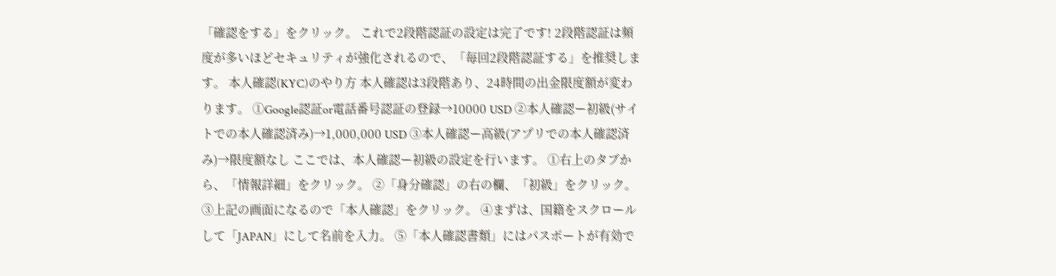「確認をする」をクリック。 これで2段階認証の設定は完了です! 2段階認証は頻度が多いほどセキュリティが強化されるので、「毎回2段階認証する」を推奨します。 本人確認(KYC)のやり方 本人確認は3段階あり、24時間の出金限度額が変わります。 ①Google認証or電話番号認証の登録→10000 USD ②本人確認ー初級(サイトでの本人確認済み)→1,000,000 USD ③本人確認ー高級(アプリでの本人確認済み)→限度額なし ここでは、本人確認ー初級の設定を行います。 ①右上のタブから、「情報詳細」をクリック。 ②「身分確認」の右の欄、「初級」をクリック。 ③上記の画面になるので「本人確認」をクリック。 ④まずは、国籍をスクロールして「JAPAN」にして名前を入力。 ⑤「本人確認書類」にはパスポートが有効で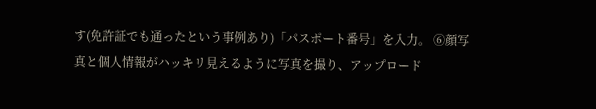す(免許証でも通ったという事例あり)「パスポート番号」を入力。 ⑥顔写真と個人情報がハッキリ見えるように写真を撮り、アップロード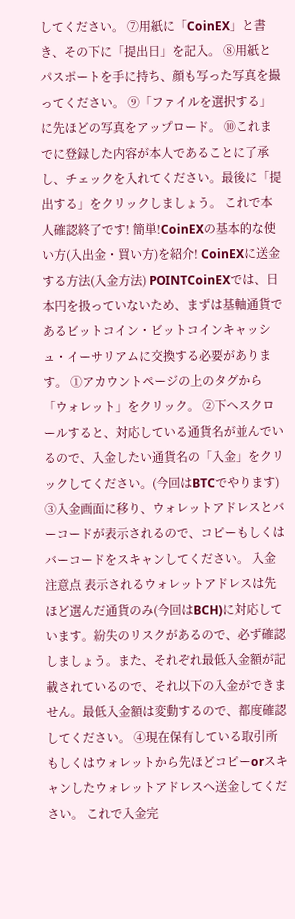してください。 ⑦用紙に「CoinEX」と書き、その下に「提出日」を記入。 ⑧用紙とパスポートを手に持ち、顔も写った写真を撮ってください。 ⑨「ファイルを選択する」に先ほどの写真をアップロード。 ⑩これまでに登録した内容が本人であることに了承し、チェックを入れてください。最後に「提出する」をクリックしましょう。 これで本人確認終了です! 簡単!CoinEXの基本的な使い方(入出金・買い方)を紹介! CoinEXに送金する方法(入金方法) POINTCoinEXでは、日本円を扱っていないため、まずは基軸通貨であるビットコイン・ビットコインキャッシュ・イーサリアムに交換する必要があります。 ①アカウントページの上のタグから「ウォレット」をクリック。 ②下へスクロールすると、対応している通貨名が並んでいるので、入金したい通貨名の「入金」をクリックしてください。(今回はBTCでやります) ③入金画面に移り、ウォレットアドレスとバーコードが表示されるので、コピーもしくはバーコードをスキャンしてください。 入金注意点 表示されるウォレットアドレスは先ほど選んだ通貨のみ(今回はBCH)に対応しています。紛失のリスクがあるので、必ず確認しましょう。また、それぞれ最低入金額が記載されているので、それ以下の入金ができません。最低入金額は変動するので、都度確認してください。 ④現在保有している取引所もしくはウォレットから先ほどコピーorスキャンしたウォレットアドレスへ送金してください。 これで入金完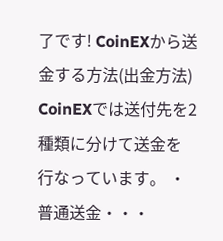了です! CoinEXから送金する方法(出金方法) CoinEXでは送付先を2種類に分けて送金を行なっています。 ・普通送金・・・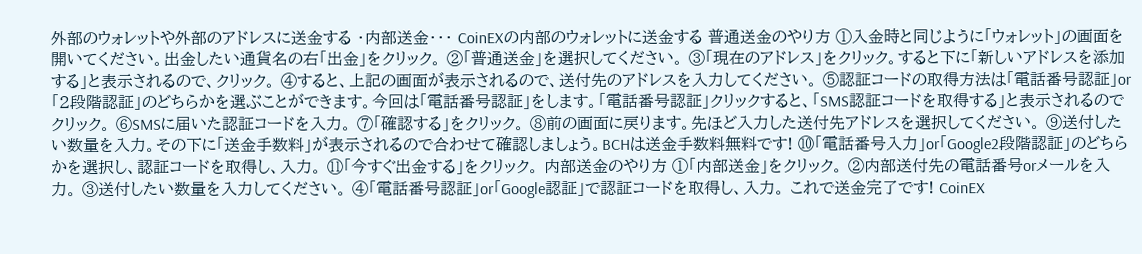外部のウォレットや外部のアドレスに送金する ・内部送金・・・ CoinEXの内部のウォレットに送金する 普通送金のやり方 ①入金時と同じように「ウォレット」の画面を開いてください。出金したい通貨名の右「出金」をクリック。 ②「普通送金」を選択してください。 ③「現在のアドレス」をクリック。すると下に「新しいアドレスを添加する」と表示されるので、クリック。 ④すると、上記の画面が表示されるので、送付先のアドレスを入力してください。 ⑤認証コードの取得方法は「電話番号認証」or「2段階認証」のどちらかを選ぶことができます。今回は「電話番号認証」をします。「電話番号認証」クリックすると、「SMS認証コードを取得する」と表示されるのでクリック。 ⑥SMSに届いた認証コードを入力。 ⑦「確認する」をクリック。 ⑧前の画面に戻ります。先ほど入力した送付先アドレスを選択してください。 ⑨送付したい数量を入力。その下に「送金手数料」が表示されるので合わせて確認しましょう。BCHは送金手数料無料です! ⑩「電話番号入力」or「Google2段階認証」のどちらかを選択し、認証コードを取得し、入力。 ⑪「今すぐ出金する」をクリック。 内部送金のやり方 ①「内部送金」をクリック。 ②内部送付先の電話番号orメールを入力。 ③送付したい数量を入力してください。 ④「電話番号認証」or「Google認証」で認証コードを取得し、入力。 これで送金完了です! CoinEX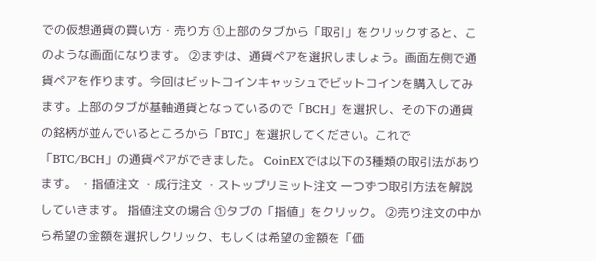での仮想通貨の買い方・売り方 ①上部のタブから「取引」をクリックすると、このような画面になります。 ②まずは、通貨ペアを選択しましょう。画面左側で通貨ペアを作ります。今回はビットコインキャッシュでビットコインを購入してみます。上部のタブが基軸通貨となっているので「BCH」を選択し、その下の通貨の銘柄が並んでいるところから「BTC」を選択してください。これで「BTC/BCH」の通貨ペアができました。 CoinEXでは以下の3種類の取引法があります。 ・指値注文 ・成行注文 ・ストップリミット注文 一つずつ取引方法を解説していきます。 指値注文の場合 ①タブの「指値」をクリック。 ②売り注文の中から希望の金額を選択しクリック、もしくは希望の金額を「価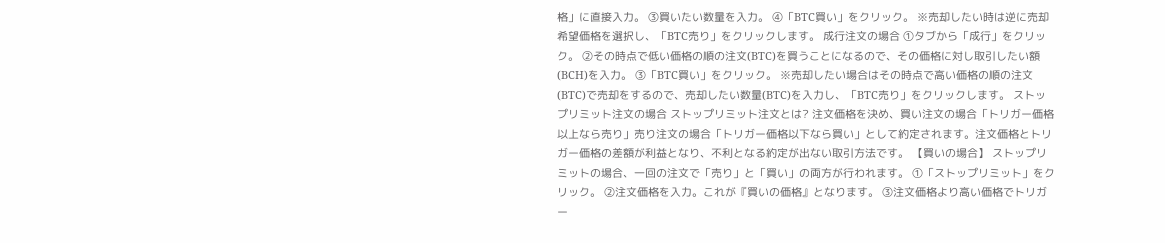格」に直接入力。 ③買いたい数量を入力。 ④「BTC買い」をクリック。 ※売却したい時は逆に売却希望価格を選択し、「BTC売り」をクリックします。 成行注文の場合 ①タブから「成行」をクリック。 ②その時点で低い価格の順の注文(BTC)を買うことになるので、その価格に対し取引したい額(BCH)を入力。 ③「BTC買い」をクリック。 ※売却したい場合はその時点で高い価格の順の注文(BTC)で売却をするので、売却したい数量(BTC)を入力し、「BTC売り」をクリックします。 ストップリミット注文の場合 ストップリミット注文とは? 注文価格を決め、買い注文の場合「トリガー価格以上なら売り」売り注文の場合「トリガー価格以下なら買い」として約定されます。注文価格とトリガー価格の差額が利益となり、不利となる約定が出ない取引方法です。 【買いの場合】 ストップリミットの場合、一回の注文で「売り」と「買い」の両方が行われます。 ①「ストップリミット」をクリック。 ②注文価格を入力。これが『買いの価格』となります。 ③注文価格より高い価格でトリガー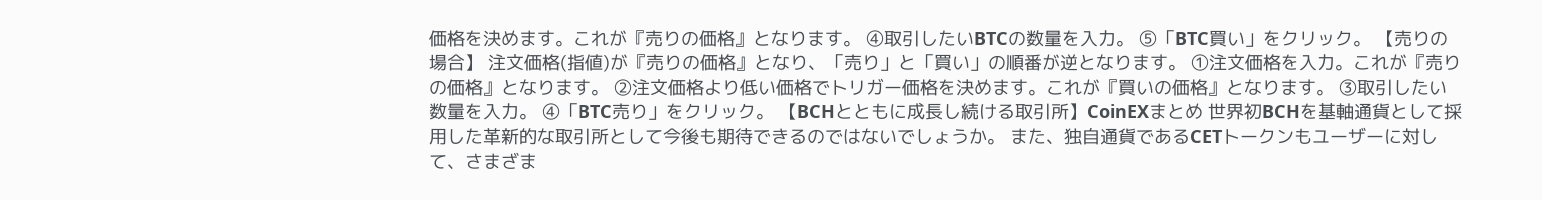価格を決めます。これが『売りの価格』となります。 ④取引したいBTCの数量を入力。 ⑤「BTC買い」をクリック。 【売りの場合】 注文価格(指値)が『売りの価格』となり、「売り」と「買い」の順番が逆となります。 ①注文価格を入力。これが『売りの価格』となります。 ②注文価格より低い価格でトリガー価格を決めます。これが『買いの価格』となります。 ③取引したい数量を入力。 ④「BTC売り」をクリック。 【BCHとともに成長し続ける取引所】CoinEXまとめ 世界初BCHを基軸通貨として採用した革新的な取引所として今後も期待できるのではないでしょうか。 また、独自通貨であるCETトークンもユーザーに対して、さまざま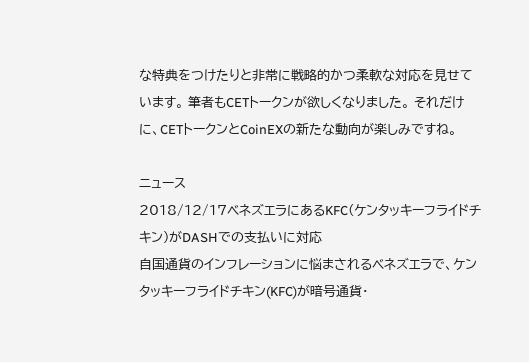な特典をつけたりと非常に戦略的かつ柔軟な対応を見せています。 筆者もCETトークンが欲しくなりました。 それだけに、CETトークンとCoinEXの新たな動向が楽しみですね。

ニュース
2018/12/17ベネズエラにあるKFC(ケンタッキーフライドチキン)がDASHでの支払いに対応
自国通貨のインフレーションに悩まされるベネズエラで、ケンタッキーフライドチキン(KFC)が暗号通貨・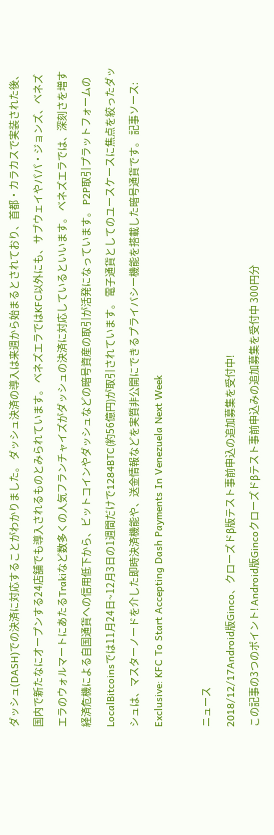ダッシュ(DASH)での決済に対応することがわかりました。 ダッシュ決済の導入は来週から始まるとされており、首都・カラカスで実装された後、国内で新たなにオープンする24店舗でも導入されるものとみられています。 ベネズエラではKFC以外にも、サブウェイやパパ・ジョンズ、ベネズエラのウォルマートにあたるTrakiなど数多くの人気フランチャイズがダッシュの決済に対応しているといいます。 ベネズエラでは、深刻さを増す経済危機による自国通貨への信用低下から、ビットコインやダッシュなどの暗号資産の取引が活発になっています。 P2P取引プラットフォームのLocalBitcoinsでは11月24日~12月3日の1週間だけで1284BTC(約56億円)が取引されています。 電子通貨としてのユースケースに焦点を絞ったダッシュは、マスターノードを介した即時決済機能や、送金情報などを実質非公開にできるプライバシー機能を搭載した暗号通貨です。 記事ソース: Exclusive: KFC To Start Accepting Dash Payments In Venezuela Next Week

ニュース
2018/12/17Android版Ginco、クローズドβ版テスト事前申込の追加募集を受付中!
この記事の3つのポイント! Android版Gincoクローズドβテスト事前申込みの追加募集を受付中 300円分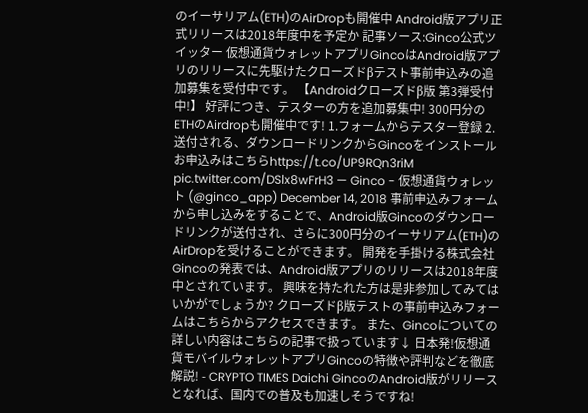のイーサリアム(ETH)のAirDropも開催中 Android版アプリ正式リリースは2018年度中を予定か 記事ソース:Ginco公式ツイッター 仮想通貨ウォレットアプリGincoはAndroid版アプリのリリースに先駆けたクローズドβテスト事前申込みの追加募集を受付中です。 【Androidクローズドβ版 第3弾受付中!】 好評につき、テスターの方を追加募集中! 300円分のETHのAirdropも開催中です! 1.フォームからテスター登録 2.送付される、ダウンロードリンクからGincoをインストール お申込みはこちらhttps://t.co/UP9RQn3riM pic.twitter.com/DSlx8wFrH3 — Ginco - 仮想通貨ウォレット (@ginco_app) December 14, 2018 事前申込みフォームから申し込みをすることで、Android版Gincoのダウンロードリンクが送付され、さらに300円分のイーサリアム(ETH)のAirDropを受けることができます。 開発を手掛ける株式会社Gincoの発表では、Android版アプリのリリースは2018年度中とされています。 興味を持たれた方は是非参加してみてはいかがでしょうか? クローズドβ版テストの事前申込みフォームはこちらからアクセスできます。 また、Gincoについての詳しい内容はこちらの記事で扱っています↓ 日本発!仮想通貨モバイルウォレットアプリGincoの特徴や評判などを徹底解説! - CRYPTO TIMES Daichi GincoのAndroid版がリリースとなれば、国内での普及も加速しそうですね!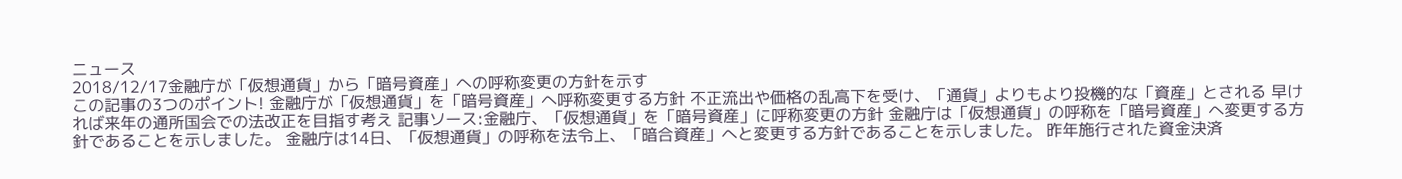ニュース
2018/12/17金融庁が「仮想通貨」から「暗号資産」への呼称変更の方針を示す
この記事の3つのポイント! 金融庁が「仮想通貨」を「暗号資産」へ呼称変更する方針 不正流出や価格の乱高下を受け、「通貨」よりもより投機的な「資産」とされる 早ければ来年の通所国会での法改正を目指す考え 記事ソース:金融庁、「仮想通貨」を「暗号資産」に呼称変更の方針 金融庁は「仮想通貨」の呼称を「暗号資産」へ変更する方針であることを示しました。 金融庁は14日、「仮想通貨」の呼称を法令上、「暗合資産」へと変更する方針であることを示しました。 昨年施行された資金決済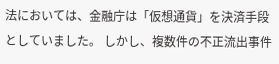法においては、金融庁は「仮想通貨」を決済手段としていました。 しかし、複数件の不正流出事件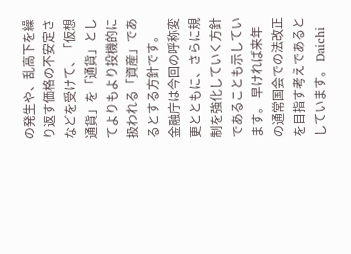の発生や、乱高下を繰り返す価格の不安定さなどを受けて、「仮想通貨」を「通貨」としてよりもより投機的に扱われる「資産」であるとする方針です。 金融庁は今回の呼称変更とともに、さらに規制を強化していく方針であることも示しています。 早ければ来年の通常国会での法改正を目指す考えであるとしています。 Daichi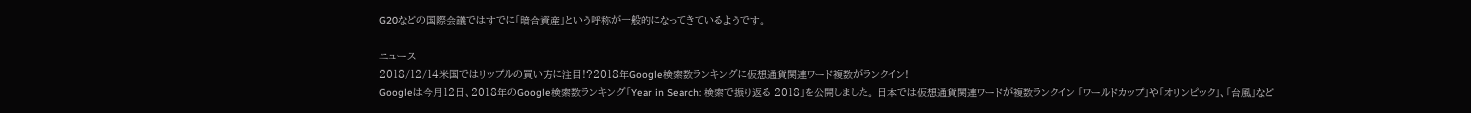G20などの国際会議ではすでに「暗合資産」という呼称が一般的になってきているようです。

ニュース
2018/12/14米国ではリップルの買い方に注目!?2018年Google検索数ランキングに仮想通貨関連ワード複数がランクイン!
Googleは今月12日、2018年のGoogle検索数ランキング「Year in Search: 検索で振り返る 2018」を公開しました。 日本では仮想通貨関連ワードが複数ランクイン 「ワールドカップ」や「オリンピック」、「台風」など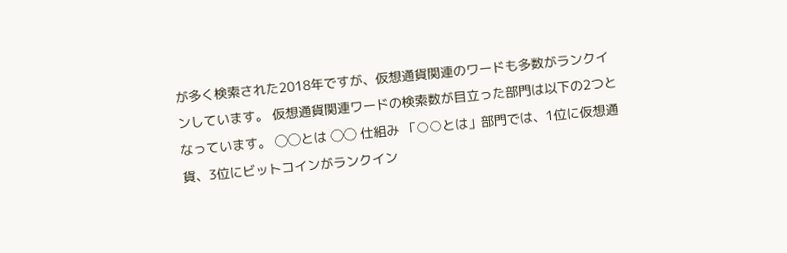が多く検索された2018年ですが、仮想通貨関連のワードも多数がランクインしています。 仮想通貨関連ワードの検索数が目立った部門は以下の2つとなっています。 ◯◯とは ◯◯ 仕組み 「○○とは」部門では、1位に仮想通貨、3位にビットコインがランクイン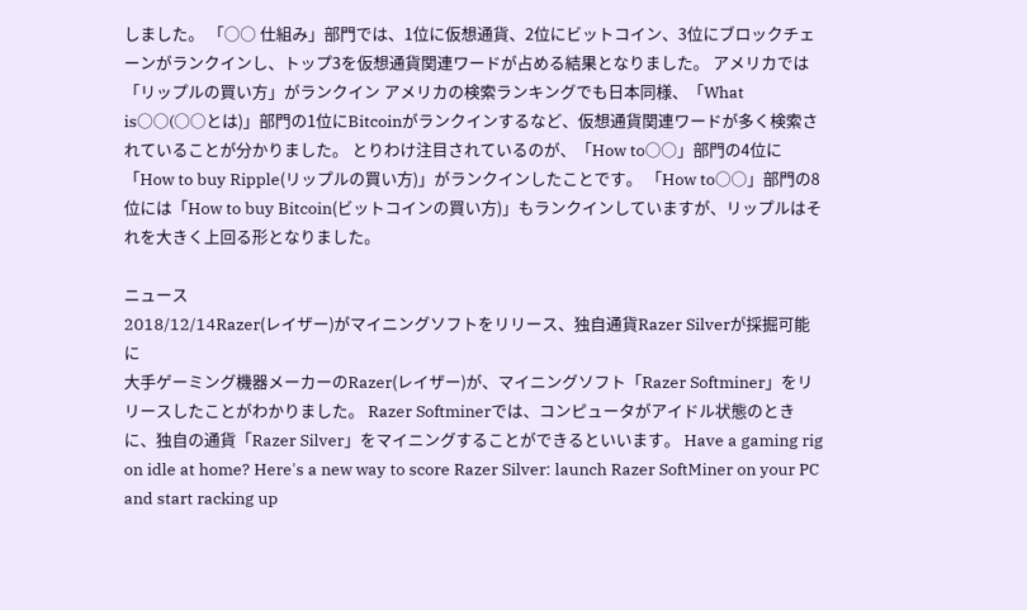しました。 「○○ 仕組み」部門では、1位に仮想通貨、2位にビットコイン、3位にブロックチェーンがランクインし、トップ3を仮想通貨関連ワードが占める結果となりました。 アメリカでは「リップルの買い方」がランクイン アメリカの検索ランキングでも日本同様、「What is○○(○○とは)」部門の1位にBitcoinがランクインするなど、仮想通貨関連ワードが多く検索されていることが分かりました。 とりわけ注目されているのが、「How to○○」部門の4位に「How to buy Ripple(リップルの買い方)」がランクインしたことです。 「How to○○」部門の8位には「How to buy Bitcoin(ビットコインの買い方)」もランクインしていますが、リップルはそれを大きく上回る形となりました。

ニュース
2018/12/14Razer(レイザー)がマイニングソフトをリリース、独自通貨Razer Silverが採掘可能に
大手ゲーミング機器メーカーのRazer(レイザー)が、マイニングソフト「Razer Softminer」をリリースしたことがわかりました。 Razer Softminerでは、コンピュータがアイドル状態のときに、独自の通貨「Razer Silver」をマイニングすることができるといいます。 Have a gaming rig on idle at home? Here's a new way to score Razer Silver: launch Razer SoftMiner on your PC and start racking up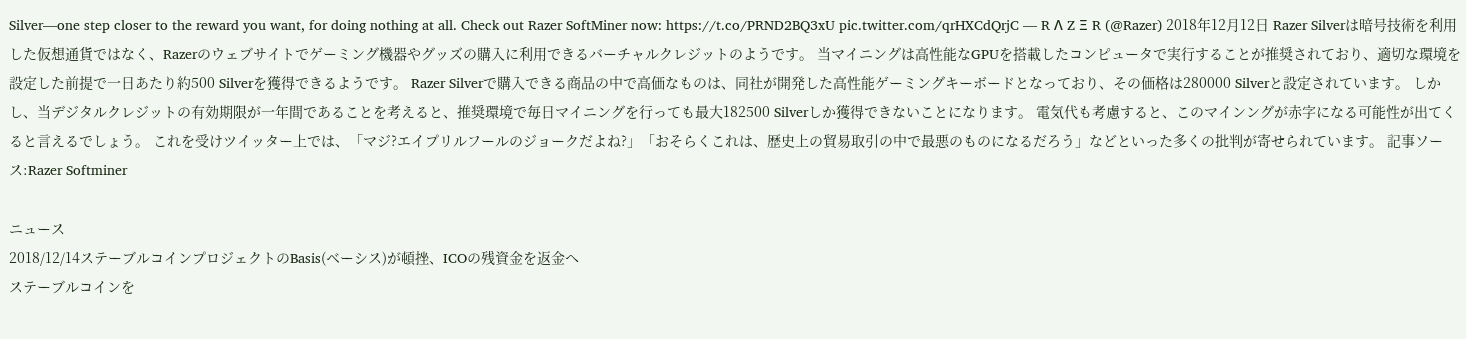Silver—one step closer to the reward you want, for doing nothing at all. Check out Razer SoftMiner now: https://t.co/PRND2BQ3xU pic.twitter.com/qrHXCdQrjC — R Λ Z Ξ R (@Razer) 2018年12月12日 Razer Silverは暗号技術を利用した仮想通貨ではなく、Razerのウェブサイトでゲーミング機器やグッズの購入に利用できるバーチャルクレジットのようです。 当マイニングは高性能なGPUを搭載したコンピュータで実行することが推奨されており、適切な環境を設定した前提で一日あたり約500 Silverを獲得できるようです。 Razer Silverで購入できる商品の中で高価なものは、同社が開発した高性能ゲーミングキーボードとなっており、その価格は280000 Silverと設定されています。 しかし、当デジタルクレジットの有効期限が一年間であることを考えると、推奨環境で毎日マイニングを行っても最大182500 Silverしか獲得できないことになります。 電気代も考慮すると、このマインングが赤字になる可能性が出てくると言えるでしょう。 これを受けツイッター上では、「マジ?エイプリルフールのジョークだよね?」「おそらくこれは、歴史上の貿易取引の中で最悪のものになるだろう」などといった多くの批判が寄せられています。 記事ソース:Razer Softminer

ニュース
2018/12/14ステーブルコインプロジェクトのBasis(ベーシス)が頓挫、ICOの残資金を返金へ
ステーブルコインを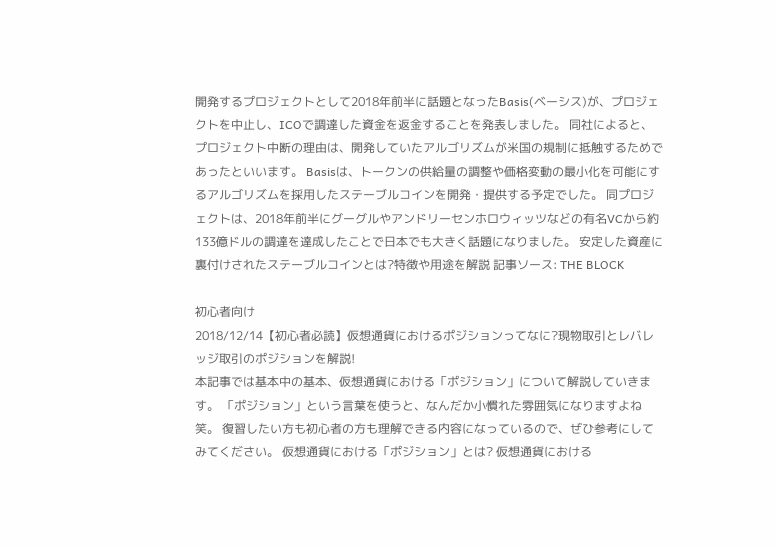開発するプロジェクトとして2018年前半に話題となったBasis(ベーシス)が、プロジェクトを中止し、ICOで調達した資金を返金することを発表しました。 同社によると、プロジェクト中断の理由は、開発していたアルゴリズムが米国の規制に抵触するためであったといいます。 Basisは、トークンの供給量の調整や価格変動の最小化を可能にするアルゴリズムを採用したステーブルコインを開発・提供する予定でした。 同プロジェクトは、2018年前半にグーグルやアンドリーセンホロウィッツなどの有名VCから約133億ドルの調達を達成したことで日本でも大きく話題になりました。 安定した資産に裏付けされたステーブルコインとは?特徴や用途を解説 記事ソース: THE BLOCK

初心者向け
2018/12/14【初心者必読】仮想通貨におけるポジションってなに?現物取引とレバレッジ取引のポジションを解説!
本記事では基本中の基本、仮想通貨における「ポジション」について解説していきます。 「ポジション」という言葉を使うと、なんだか小慣れた雰囲気になりますよね笑。 復習したい方も初心者の方も理解できる内容になっているので、ぜひ参考にしてみてください。 仮想通貨における「ポジション」とは? 仮想通貨における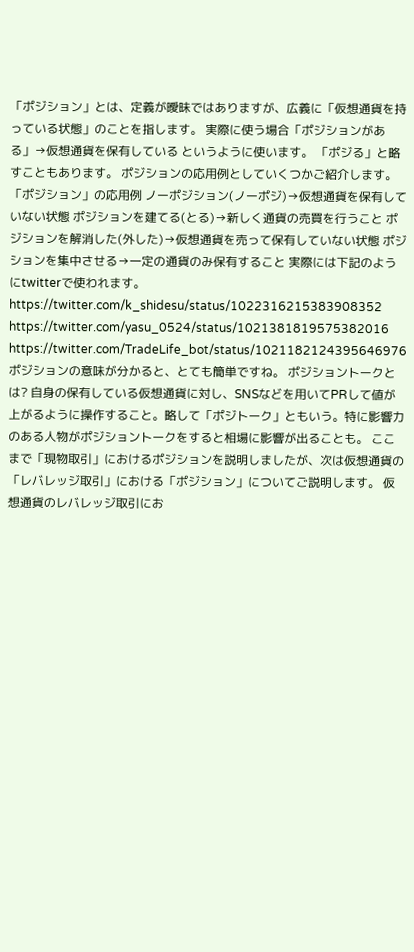「ポジション」とは、定義が曖昧ではありますが、広義に「仮想通貨を持っている状態」のことを指します。 実際に使う場合「ポジションがある」→仮想通貨を保有している というように使います。 「ポジる」と略すこともあります。 ポジションの応用例としていくつかご紹介します。 「ポジション」の応用例 ノーポジション(ノーポジ)→仮想通貨を保有していない状態 ポジションを建てる(とる)→新しく通貨の売買を行うこと ポジションを解消した(外した)→仮想通貨を売って保有していない状態 ポジションを集中させる→一定の通貨のみ保有すること 実際には下記のようにtwitterで使われます。 https://twitter.com/k_shidesu/status/1022316215383908352 https://twitter.com/yasu_0524/status/1021381819575382016 https://twitter.com/TradeLife_bot/status/1021182124395646976 ポジションの意味が分かると、とても簡単ですね。 ポジショントークとは? 自身の保有している仮想通貨に対し、SNSなどを用いてPRして値が上がるように操作すること。略して「ポジトーク」ともいう。特に影響力のある人物がポジショントークをすると相場に影響が出ることも。 ここまで「現物取引」におけるポジションを説明しましたが、次は仮想通貨の「レバレッジ取引」における「ポジション」についてご説明します。 仮想通貨のレバレッジ取引にお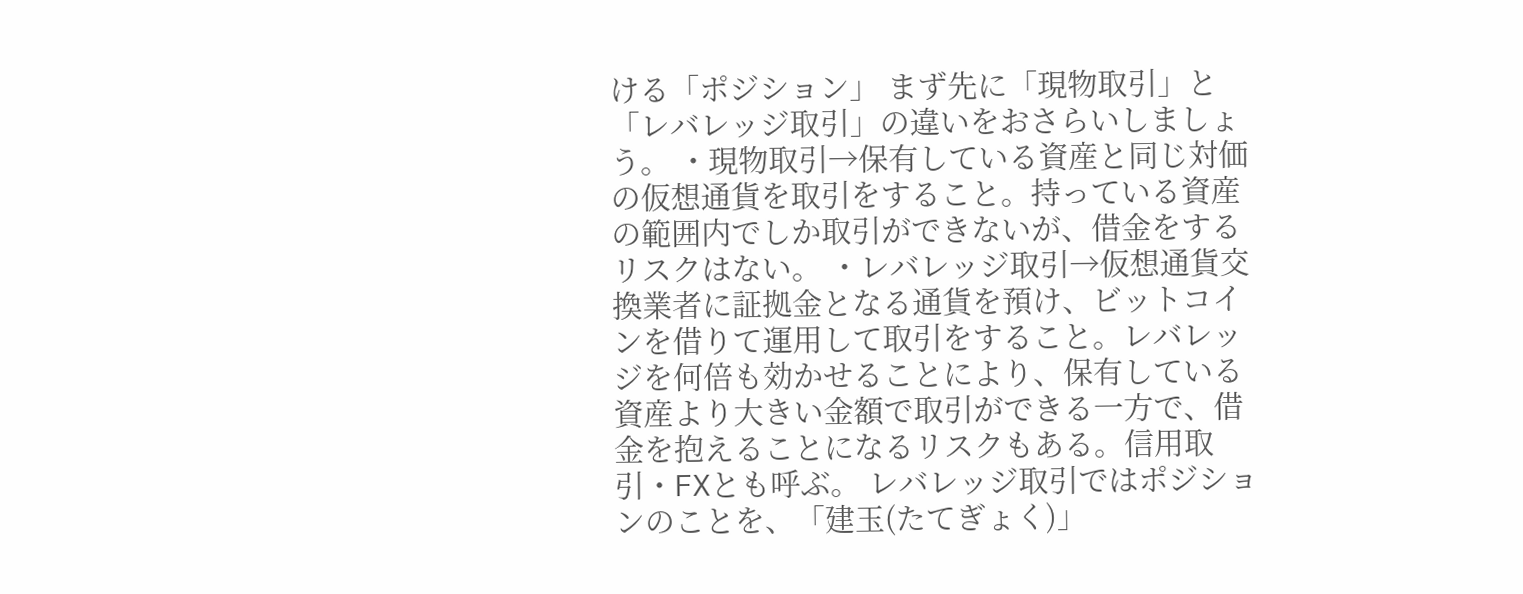ける「ポジション」 まず先に「現物取引」と「レバレッジ取引」の違いをおさらいしましょう。 ・現物取引→保有している資産と同じ対価の仮想通貨を取引をすること。持っている資産の範囲内でしか取引ができないが、借金をするリスクはない。 ・レバレッジ取引→仮想通貨交換業者に証拠金となる通貨を預け、ビットコインを借りて運用して取引をすること。レバレッジを何倍も効かせることにより、保有している資産より大きい金額で取引ができる一方で、借金を抱えることになるリスクもある。信用取引・FXとも呼ぶ。 レバレッジ取引ではポジションのことを、「建玉(たてぎょく)」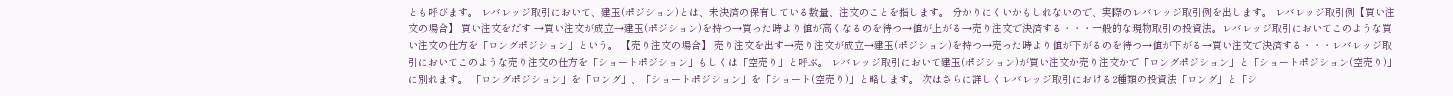とも呼びます。 レバレッジ取引において、建玉(ポジション)とは、未決済の保有している数量、注文のことを指します。 分かりにくいかもしれないので、実際のレバレッジ取引例を出します。 レバレッジ取引例【買い注文の場合】 買い注文をだす →買い注文が成立→建玉(ポジション)を持つ→買った時より値が高くなるのを待つ→値が上がる→売り注文で決済する・・・一般的な現物取引の投資法。レバレッジ取引においてこのような買い注文の仕方を「ロングポジション」という。 【売り注文の場合】 売り注文を出す→売り注文が成立→建玉(ポジション)を持つ→売った時より値が下がるのを待つ→値が下がる→買い注文で決済する・・・レバレッジ取引においてこのような売り注文の仕方を「ショートポジション」もしくは「空売り」と呼ぶ。 レバレッジ取引において建玉(ポジション)が買い注文か売り注文かで「ロングポジション」と「ショートポジション(空売り)」に別れます。 「ロングポジション」を「ロング」、「ショートポジション」を「ショート(空売り)」と略します。 次はさらに詳しくレバレッジ取引における2種類の投資法「ロング」と「シ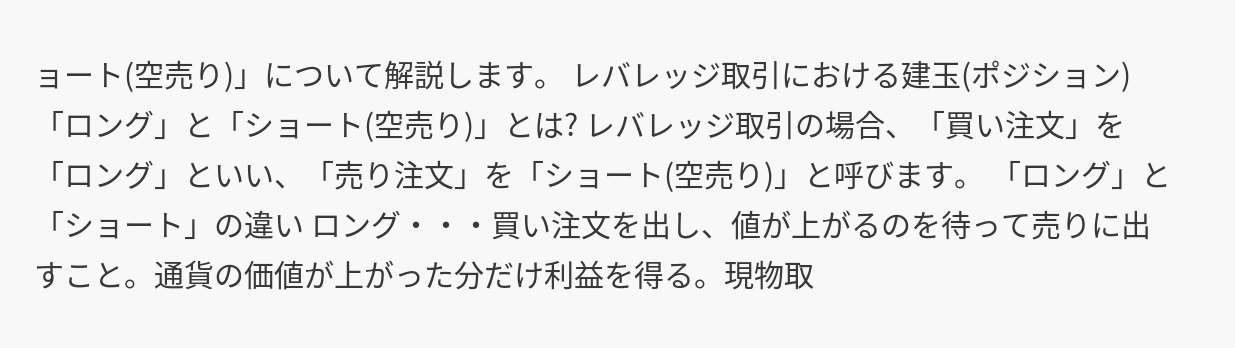ョート(空売り)」について解説します。 レバレッジ取引における建玉(ポジション)「ロング」と「ショート(空売り)」とは? レバレッジ取引の場合、「買い注文」を「ロング」といい、「売り注文」を「ショート(空売り)」と呼びます。 「ロング」と「ショート」の違い ロング・・・買い注文を出し、値が上がるのを待って売りに出すこと。通貨の価値が上がった分だけ利益を得る。現物取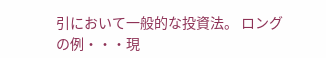引において一般的な投資法。 ロングの例・・・現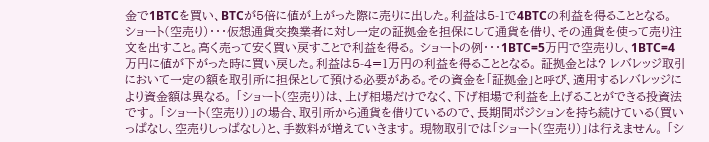金で1BTCを買い、BTCが5倍に値が上がった際に売りに出した。利益は5-1で4BTCの利益を得ることとなる。 ショート(空売り)・・・仮想通貨交換業者に対し一定の証拠金を担保にして通貨を借り、その通貨を使って売り注文を出すこと。高く売って安く買い戻すことで利益を得る。 ショートの例・・・1BTC=5万円で空売りし、1BTC=4万円に値が下がった時に買い戻した。利益は5-4=1万円の利益を得ることとなる。 証拠金とは? レバレッジ取引において一定の額を取引所に担保として預ける必要がある。その資金を「証拠金」と呼び、適用するレバレッジにより資金額は異なる。 「ショート(空売り)は、上げ相場だけでなく、下げ相場で利益を上げることができる投資法です。 「ショート(空売り)」の場合、取引所から通貨を借りているので、長期間ポジションを持ち続けている(買いっぱなし、空売りしっぱなし)と、手数料が増えていきます。 現物取引では「ショート(空売り)」は行えません。 「シ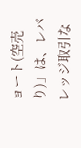ョート(空売り)」は、レバレッジ取引な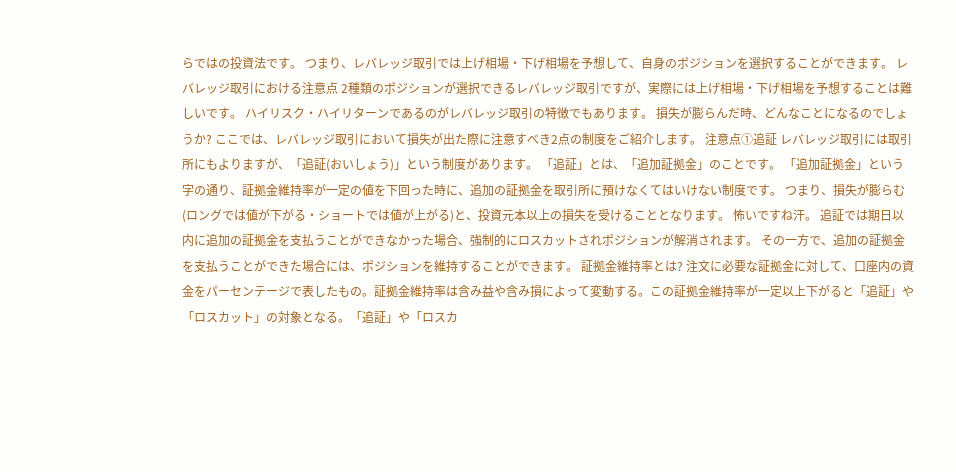らではの投資法です。 つまり、レバレッジ取引では上げ相場・下げ相場を予想して、自身のポジションを選択することができます。 レバレッジ取引における注意点 2種類のポジションが選択できるレバレッジ取引ですが、実際には上げ相場・下げ相場を予想することは難しいです。 ハイリスク・ハイリターンであるのがレバレッジ取引の特徴でもあります。 損失が膨らんだ時、どんなことになるのでしょうか? ここでは、レバレッジ取引において損失が出た際に注意すべき2点の制度をご紹介します。 注意点①追証 レバレッジ取引には取引所にもよりますが、「追証(おいしょう)」という制度があります。 「追証」とは、「追加証拠金」のことです。 「追加証拠金」という字の通り、証拠金維持率が一定の値を下回った時に、追加の証拠金を取引所に預けなくてはいけない制度です。 つまり、損失が膨らむ(ロングでは値が下がる・ショートでは値が上がる)と、投資元本以上の損失を受けることとなります。 怖いですね汗。 追証では期日以内に追加の証拠金を支払うことができなかった場合、強制的にロスカットされポジションが解消されます。 その一方で、追加の証拠金を支払うことができた場合には、ポジションを維持することができます。 証拠金維持率とは? 注文に必要な証拠金に対して、口座内の資金をパーセンテージで表したもの。証拠金維持率は含み益や含み損によって変動する。この証拠金維持率が一定以上下がると「追証」や「ロスカット」の対象となる。「追証」や「ロスカ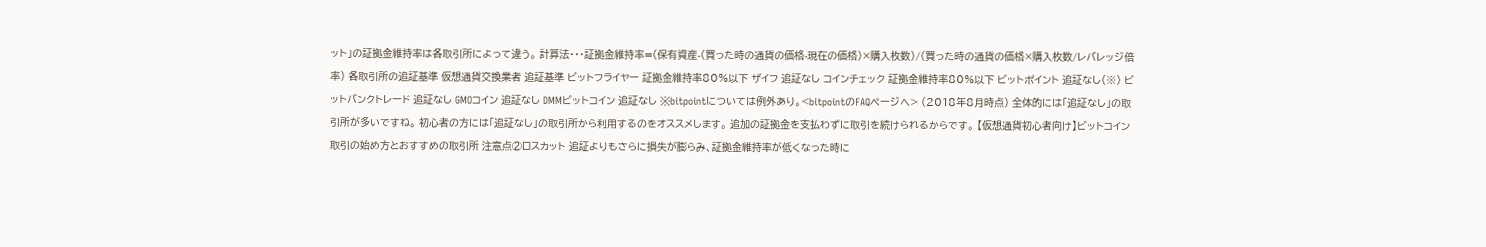ット」の証拠金維持率は各取引所によって違う。 計算法・・・証拠金維持率=(保有資産-(買った時の通貨の価格-現在の価格)×購入枚数)/(買った時の通貨の価格×購入枚数/レバレッジ倍率) 各取引所の追証基準 仮想通貨交換業者 追証基準 ビットフライヤー 証拠金維持率80%以下 ザイフ 追証なし コインチェック 証拠金維持率80%以下 ビットポイント 追証なし(※) ビットバンクトレード 追証なし GMOコイン 追証なし DMMビットコイン 追証なし ※bitpointについては例外あり。<bitpointのFAQページへ> (2018年8月時点) 全体的には「追証なし」の取引所が多いですね。 初心者の方には「追証なし」の取引所から利用するのをオススメします。 追加の証拠金を支払わずに取引を続けられるからです。 【仮想通貨初心者向け】ビットコイン取引の始め方とおすすめの取引所 注意点②ロスカット 追証よりもさらに損失が膨らみ、証拠金維持率が低くなった時に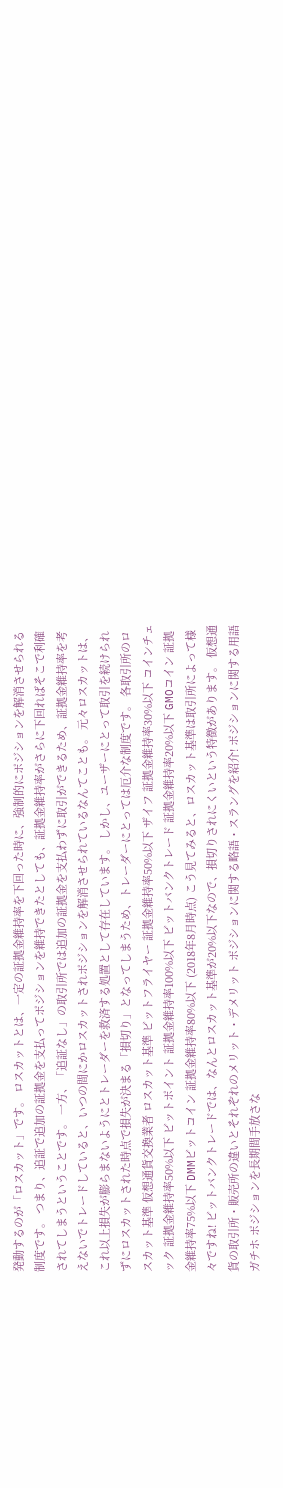発動するのが「ロスカット」です。 ロスカットとは、一定の証拠金維持率を下回った時に、強制的にポジションを解消させられる制度です。 つまり、追証で追加の証拠金を支払ってポジションを維持できたとしても、証拠金維持率がさらに下回ればそこで利確されてしまうということです。 一方、「追証なし」の取引所では追加の証拠金を支払わずに取引ができるため、証拠金維持率を考えないでトレードしていると、いつの間にかロスカットされポジションを解消させられているなんてことも。 元々ロスカットは、これ以上損失が膨らまないようにとトレーダーを救済する処置として存在しています。 しかし、ユーザーにとって取引を続けられずにロスカットされた時点で損失が決まる「損切り」となってしまうため、トレーダーにとっては厄介な制度です。 各取引所のロスカット基準 仮想通貨交換業者 ロスカット基準 ビットフライヤー 証拠金維持率50%以下 ザイフ 証拠金維持率30%以下 コインチェック 証拠金維持率50%以下 ビットポイント 証拠金維持率100%以下 ビットバンクトレード 証拠金維持率20%以下 GMOコイン 証拠金維持率75%以下 DMMビットコイン 証拠金維持率80%以下 (2018年8月時点) こう見てみると、ロスカット基準は取引所によって様々ですね! ビットバンクトレードでは、なんとロスカット基準が20%以下なので、損切りされにくいという特徴があります。 仮想通貨の取引所・販売所の違いとそれぞれのメリット・デメリット ポジションに関する略語・スラングを紹介! ポジションに関する用語 ガチホ ポジションを長期間手放さな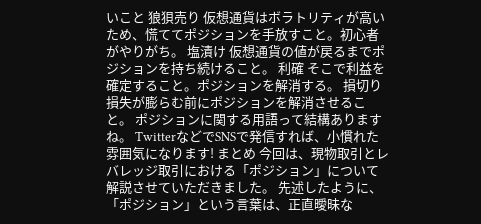いこと 狼狽売り 仮想通貨はボラトリティが高いため、慌ててポジションを手放すこと。初心者がやりがち。 塩漬け 仮想通貨の値が戻るまでポジションを持ち続けること。 利確 そこで利益を確定すること。ポジションを解消する。 損切り 損失が膨らむ前にポジションを解消させること。 ポジションに関する用語って結構ありますね。 TwitterなどでSNSで発信すれば、小慣れた雰囲気になります! まとめ 今回は、現物取引とレバレッジ取引における「ポジション」について解説させていただきました。 先述したように、「ポジション」という言葉は、正直曖昧な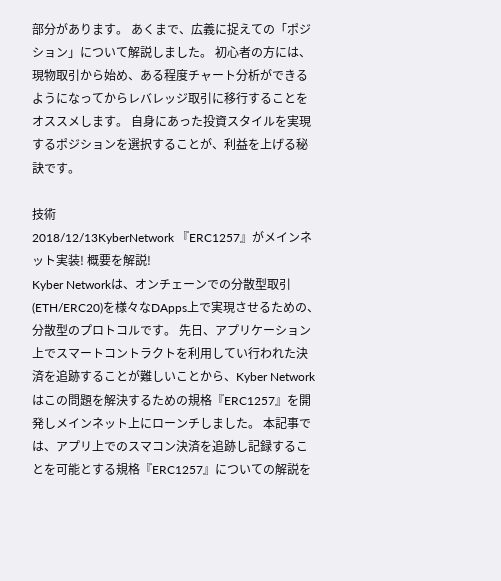部分があります。 あくまで、広義に捉えての「ポジション」について解説しました。 初心者の方には、現物取引から始め、ある程度チャート分析ができるようになってからレバレッジ取引に移行することをオススメします。 自身にあった投資スタイルを実現するポジションを選択することが、利益を上げる秘訣です。

技術
2018/12/13KyberNetwork 『ERC1257』がメインネット実装! 概要を解説!
Kyber Networkは、オンチェーンでの分散型取引(ETH/ERC20)を様々なDApps上で実現させるための、分散型のプロトコルです。 先日、アプリケーション上でスマートコントラクトを利用してい行われた決済を追跡することが難しいことから、Kyber Networkはこの問題を解決するための規格『ERC1257』を開発しメインネット上にローンチしました。 本記事では、アプリ上でのスマコン決済を追跡し記録することを可能とする規格『ERC1257』についての解説を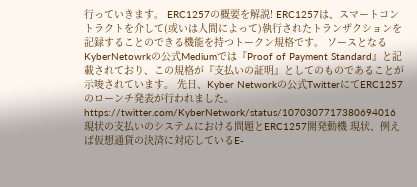行っていきます。 ERC1257の概要を解説! ERC1257は、スマートコントラクトを介して(或いは人間によって)執行されたトランザクションを記録することのできる機能を持つトークン規格です。 ソースとなるKyberNetowrkの公式Mediumでは『Proof of Payment Standard』と記載されており、この規格が『支払いの証明』としてのものであることが示唆されています。 先日、Kyber Networkの公式TwitterにてERC1257のローンチ発表が行われました。 https://twitter.com/KyberNetwork/status/1070307717380694016 現状の支払いのシステムにおける問題とERC1257開発動機 現状、例えば仮想通貨の決済に対応しているE-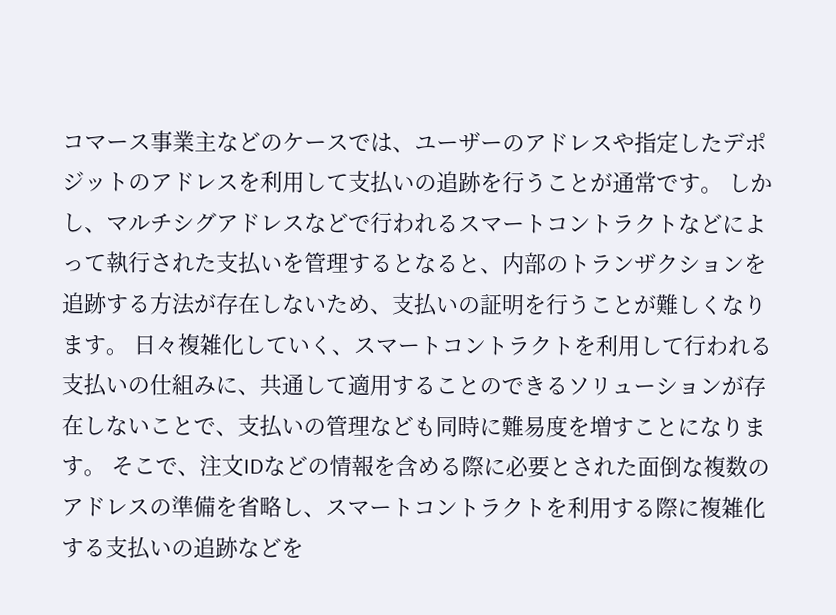コマース事業主などのケースでは、ユーザーのアドレスや指定したデポジットのアドレスを利用して支払いの追跡を行うことが通常です。 しかし、マルチシグアドレスなどで行われるスマートコントラクトなどによって執行された支払いを管理するとなると、内部のトランザクションを追跡する方法が存在しないため、支払いの証明を行うことが難しくなります。 日々複雑化していく、スマートコントラクトを利用して行われる支払いの仕組みに、共通して適用することのできるソリューションが存在しないことで、支払いの管理なども同時に難易度を増すことになります。 そこで、注文IDなどの情報を含める際に必要とされた面倒な複数のアドレスの準備を省略し、スマートコントラクトを利用する際に複雑化する支払いの追跡などを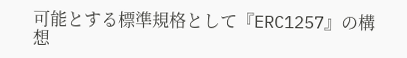可能とする標準規格として『ERC1257』の構想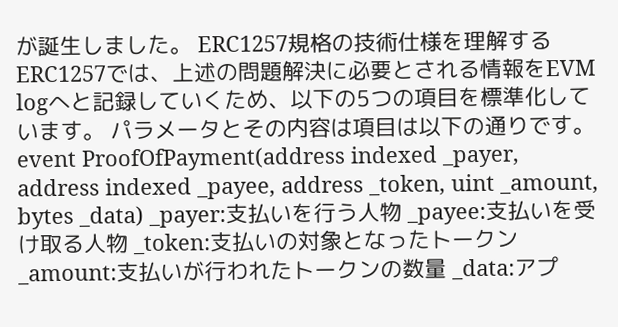が誕生しました。 ERC1257規格の技術仕様を理解する ERC1257では、上述の問題解決に必要とされる情報をEVM logへと記録していくため、以下の5つの項目を標準化しています。 パラメータとその内容は項目は以下の通りです。 event ProofOfPayment(address indexed _payer, address indexed _payee, address _token, uint _amount, bytes _data) _payer:支払いを行う人物 _payee:支払いを受け取る人物 _token:支払いの対象となったトークン _amount:支払いが行われたトークンの数量 _data:アプ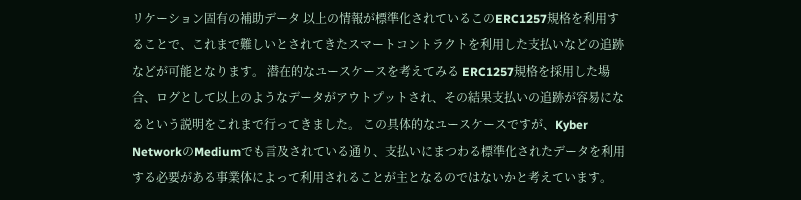リケーション固有の補助データ 以上の情報が標準化されているこのERC1257規格を利用することで、これまで難しいとされてきたスマートコントラクトを利用した支払いなどの追跡などが可能となります。 潜在的なユースケースを考えてみる ERC1257規格を採用した場合、ログとして以上のようなデータがアウトプットされ、その結果支払いの追跡が容易になるという説明をこれまで行ってきました。 この具体的なユースケースですが、Kyber NetworkのMediumでも言及されている通り、支払いにまつわる標準化されたデータを利用する必要がある事業体によって利用されることが主となるのではないかと考えています。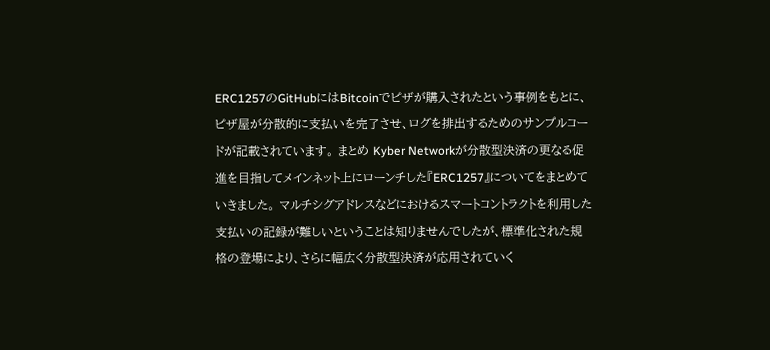ERC1257のGitHubにはBitcoinでピザが購入されたという事例をもとに、ピザ屋が分散的に支払いを完了させ、ログを排出するためのサンプルコードが記載されています。 まとめ Kyber Networkが分散型決済の更なる促進を目指してメインネット上にローンチした『ERC1257』についてをまとめていきました。 マルチシグアドレスなどにおけるスマートコントラクトを利用した支払いの記録が難しいということは知りませんでしたが、標準化された規格の登場により、さらに幅広く分散型決済が応用されていく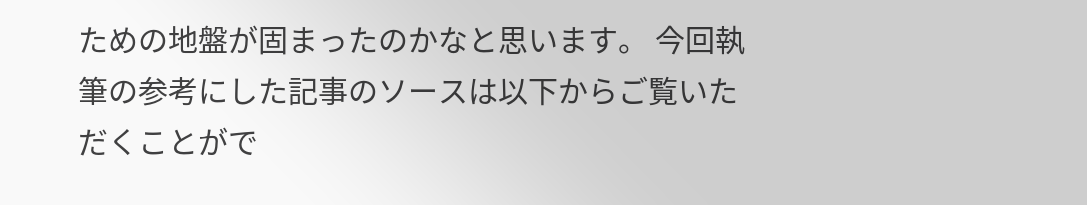ための地盤が固まったのかなと思います。 今回執筆の参考にした記事のソースは以下からご覧いただくことがで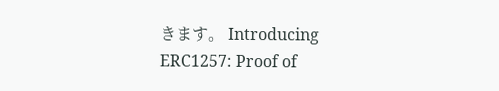きます。 Introducing ERC1257: Proof of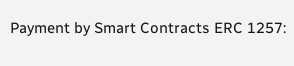Payment by Smart Contracts ERC 1257: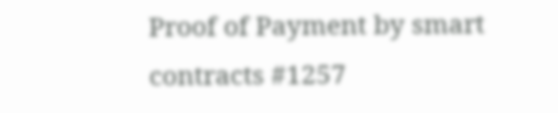Proof of Payment by smart contracts #1257